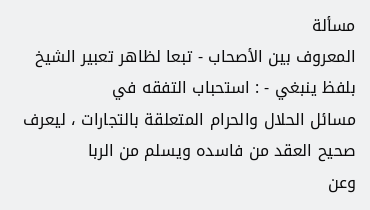مسألة
المعروف بين الأصحاب - تبعا لظاهر تعبير الشيخ بلفظ ينبغي - : استحباب التفقه في
مسائل الحلال والحرام المتعلقة بالتجارات ، ليعرف صحيح العقد من فاسده ويسلم من الربا
وعن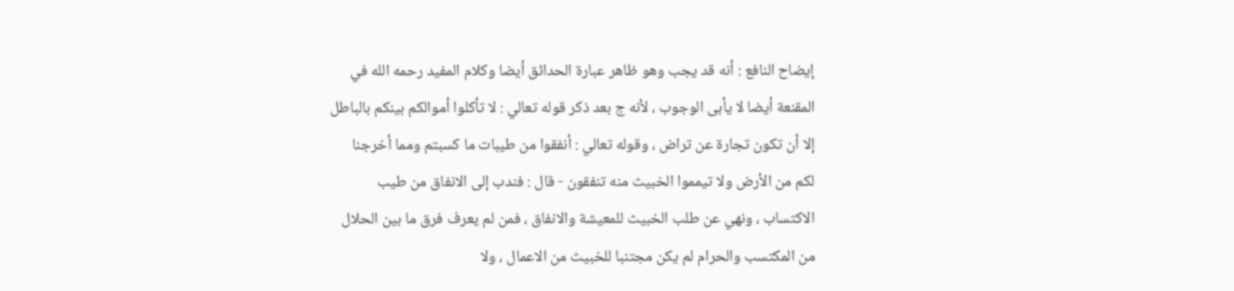إيضاح النافع : أنه قد يجب وهو ظاهر عبارة الحدائق أيضا وكلام المفيد رحمه الله في
المقنعة أيضا لا يأبى الوجوب ، لأنه ج بعد ذكر قوله تعالي : لا تأكلوا أموالكم بينكم بالباطل
إلا أن تكون تجارة عن تراض ، وقوله تعالي : أنفقوا من طيبات ما كسبتم ومما أخرجنا
لكم من الأرض ولا تيمموا الخبيث منه تنفقون - قال : فندب إلى الانفاق من طيب
الاكتساب ، ونهي عن طلب الخبيث للمعيشة والانفاق ، فمن لم يعرف فرق ما بين الحلال
من المكتسب والحرام لم يكن مجتنبا للخبيث من الاعمال ، ولا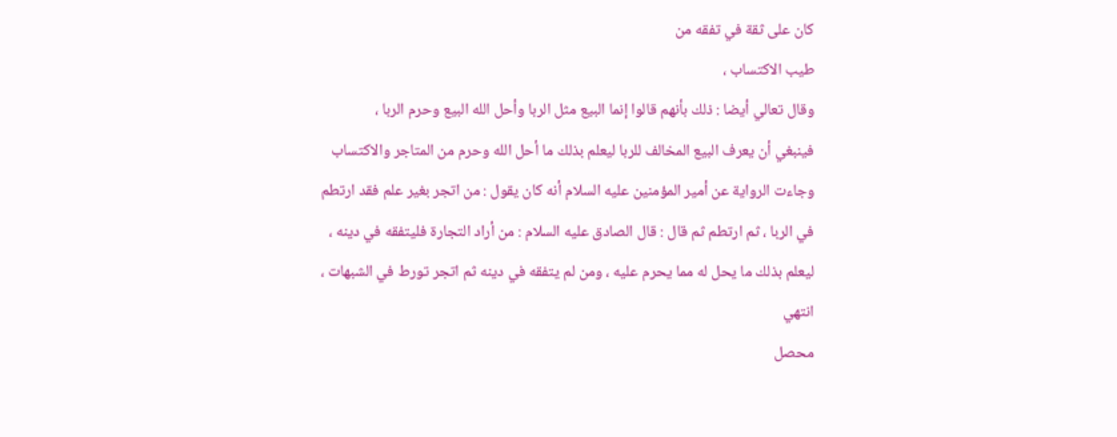كان على ثقة في تفقه من
طيب الاكتساب ،
وقال تعالي أيضا : ذلك بأنهم قالوا إنما البيع مثل الربا وأحل الله البيع وحرم الربا ،
فينبغي أن يعرف البيع المخالف للربا ليعلم بذلك ما أحل الله وحرم من المتاجر والاكتساب
وجاءت الرواية عن أمير المؤمنين عليه السلام أنه كان يقول : من اتجر بغير علم فقد ارتطم
في الربا ، ثم ارتطم ثم قال : قال الصادق عليه السلام : من أراد التجارة فليتفقه في دينه ،
ليعلم بذلك ما يحل له مما يحرم عليه ، ومن لم يتفقه في دينه ثم اتجر تورط في الشبهات ،
انتهي
محصل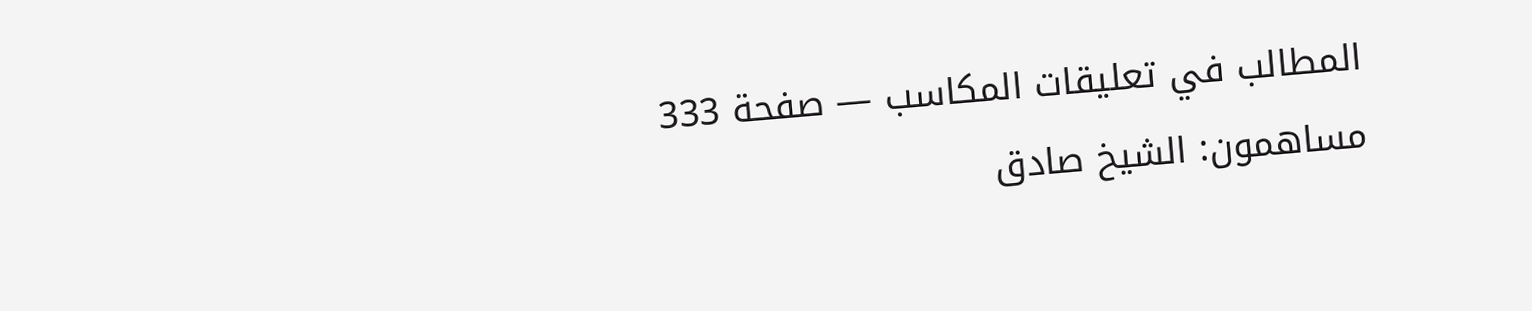المطالب في تعليقات المكاسب — صفحة 333
مساهمون: الشيخ صادق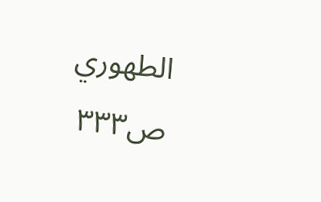الطهوري
ص٣٣٣